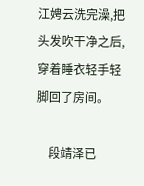江娉云洗完澡,把头发吹干净之后,穿着睡衣轻手轻脚回了房间。

    段靖泽已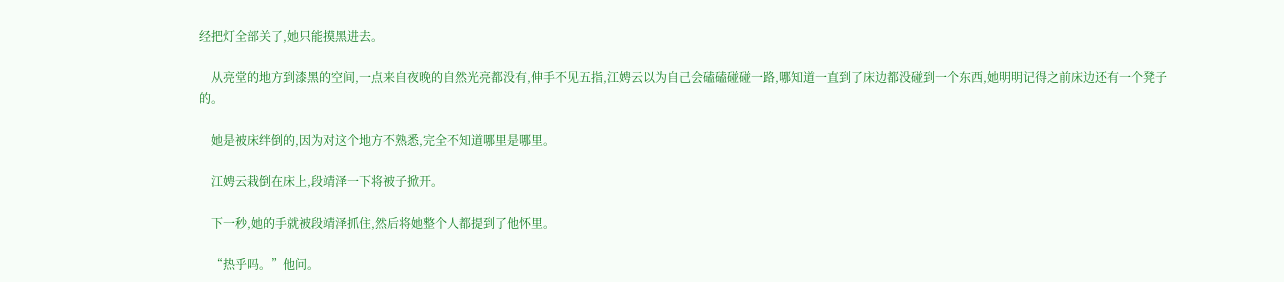经把灯全部关了,她只能摸黑进去。

    从亮堂的地方到漆黑的空间,一点来自夜晚的自然光亮都没有,伸手不见五指,江娉云以为自己会磕磕碰碰一路,哪知道一直到了床边都没碰到一个东西,她明明记得之前床边还有一个凳子的。

    她是被床绊倒的,因为对这个地方不熟悉,完全不知道哪里是哪里。

    江娉云栽倒在床上,段靖泽一下将被子掀开。

    下一秒,她的手就被段靖泽抓住,然后将她整个人都提到了他怀里。

    “热乎吗。”他问。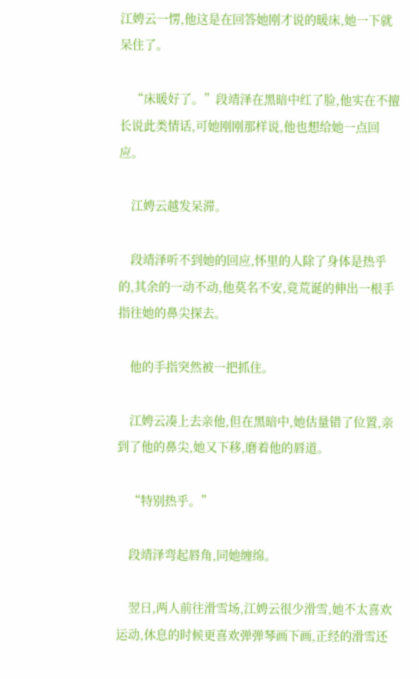江娉云一愣,他这是在回答她刚才说的暖床,她一下就呆住了。

    “床暖好了。”段靖泽在黑暗中红了脸,他实在不擅长说此类情话,可她刚刚那样说,他也想给她一点回应。

    江娉云越发呆滞。

    段靖泽听不到她的回应,怀里的人除了身体是热乎的,其余的一动不动,他莫名不安,竟荒诞的伸出一根手指往她的鼻尖探去。

    他的手指突然被一把抓住。

    江娉云凑上去亲他,但在黑暗中,她估量错了位置,亲到了他的鼻尖,她又下移,磨着他的唇道。

    “特别热乎。”

    段靖泽弯起唇角,同她缠绵。

    翌日,两人前往滑雪场,江娉云很少滑雪,她不太喜欢运动,休息的时候更喜欢弹弹琴画下画,正经的滑雪还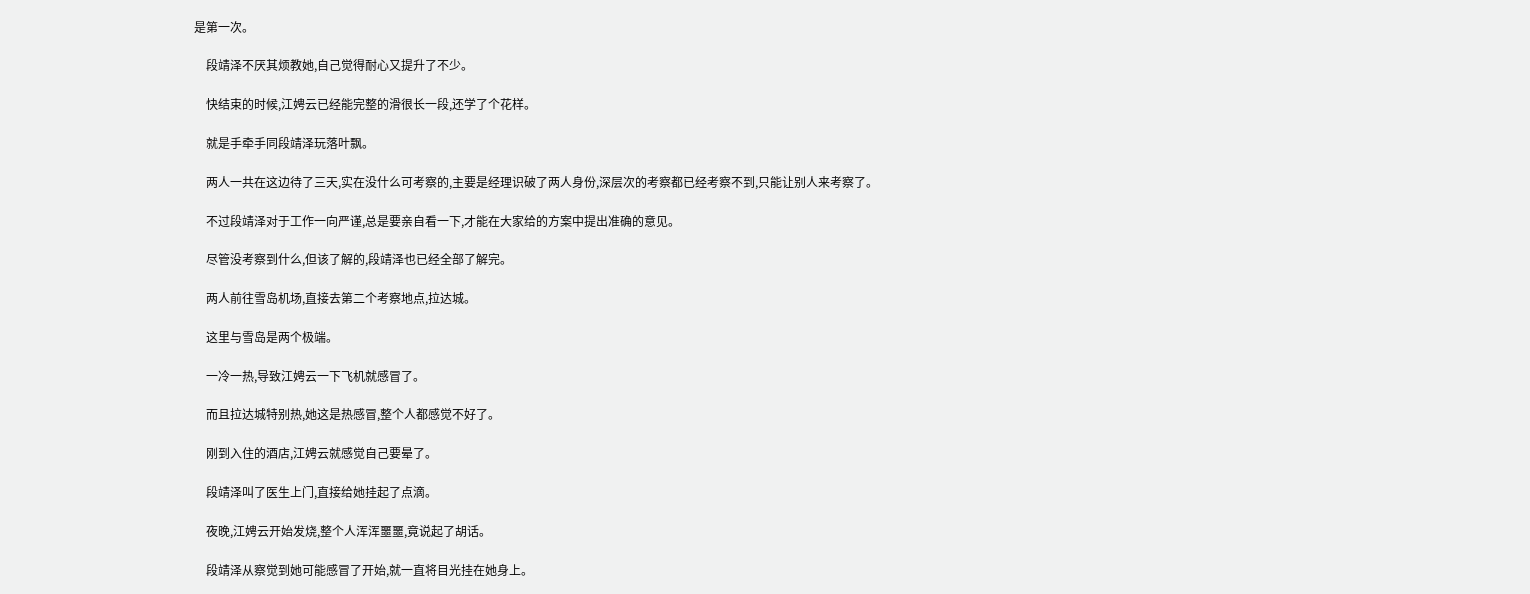是第一次。

    段靖泽不厌其烦教她,自己觉得耐心又提升了不少。

    快结束的时候,江娉云已经能完整的滑很长一段,还学了个花样。

    就是手牵手同段靖泽玩落叶飘。

    两人一共在这边待了三天,实在没什么可考察的,主要是经理识破了两人身份,深层次的考察都已经考察不到,只能让别人来考察了。

    不过段靖泽对于工作一向严谨,总是要亲自看一下,才能在大家给的方案中提出准确的意见。

    尽管没考察到什么,但该了解的,段靖泽也已经全部了解完。

    两人前往雪岛机场,直接去第二个考察地点,拉达城。

    这里与雪岛是两个极端。

    一冷一热,导致江娉云一下飞机就感冒了。

    而且拉达城特别热,她这是热感冒,整个人都感觉不好了。

    刚到入住的酒店,江娉云就感觉自己要晕了。

    段靖泽叫了医生上门,直接给她挂起了点滴。

    夜晚,江娉云开始发烧,整个人浑浑噩噩,竟说起了胡话。

    段靖泽从察觉到她可能感冒了开始,就一直将目光挂在她身上。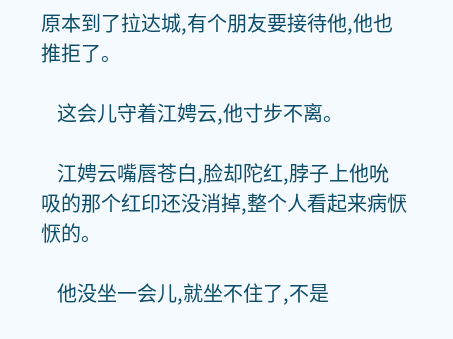原本到了拉达城,有个朋友要接待他,他也推拒了。

    这会儿守着江娉云,他寸步不离。

    江娉云嘴唇苍白,脸却陀红,脖子上他吮吸的那个红印还没消掉,整个人看起来病恹恹的。

    他没坐一会儿,就坐不住了,不是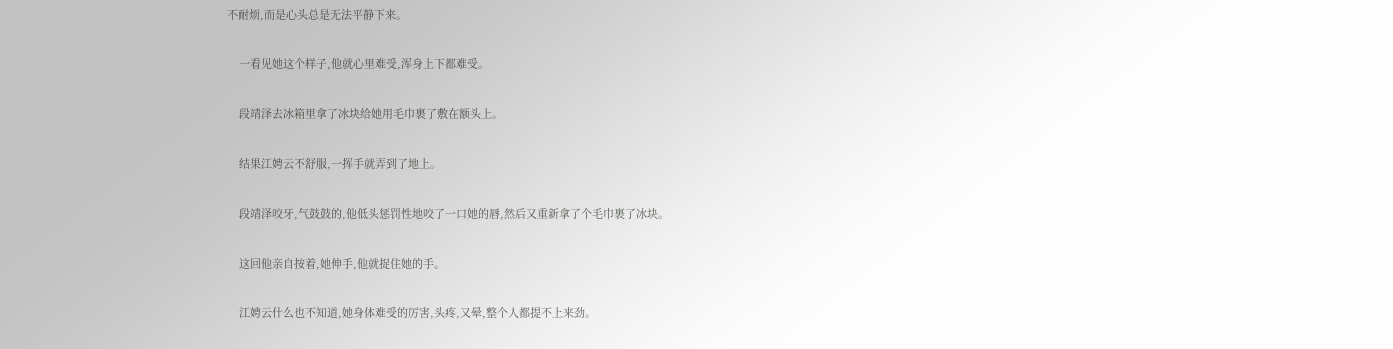不耐烦,而是心头总是无法平静下来。

    一看见她这个样子,他就心里难受,浑身上下都难受。

    段靖泽去冰箱里拿了冰块给她用毛巾裹了敷在额头上。

    结果江娉云不舒服,一挥手就弄到了地上。

    段靖泽咬牙,气鼓鼓的,他低头惩罚性地咬了一口她的唇,然后又重新拿了个毛巾裹了冰块。

    这回他亲自按着,她伸手,他就捉住她的手。

    江娉云什么也不知道,她身体难受的厉害,头疼,又晕,整个人都提不上来劲。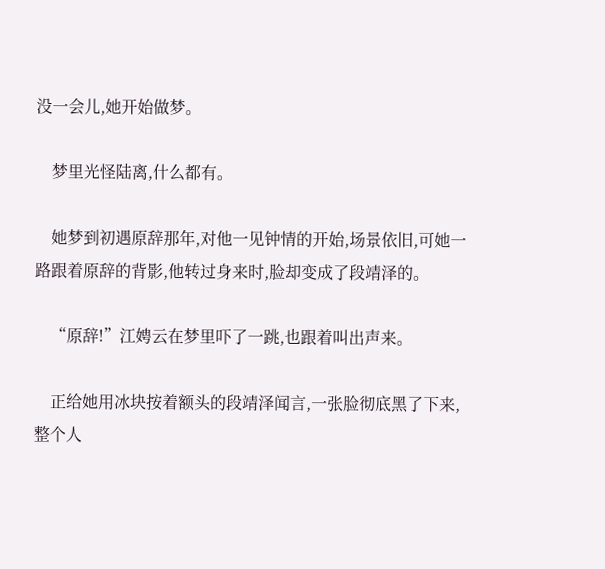没一会儿,她开始做梦。

    梦里光怪陆离,什么都有。

    她梦到初遇原辞那年,对他一见钟情的开始,场景依旧,可她一路跟着原辞的背影,他转过身来时,脸却变成了段靖泽的。

    “原辞!”江娉云在梦里吓了一跳,也跟着叫出声来。

    正给她用冰块按着额头的段靖泽闻言,一张脸彻底黑了下来,整个人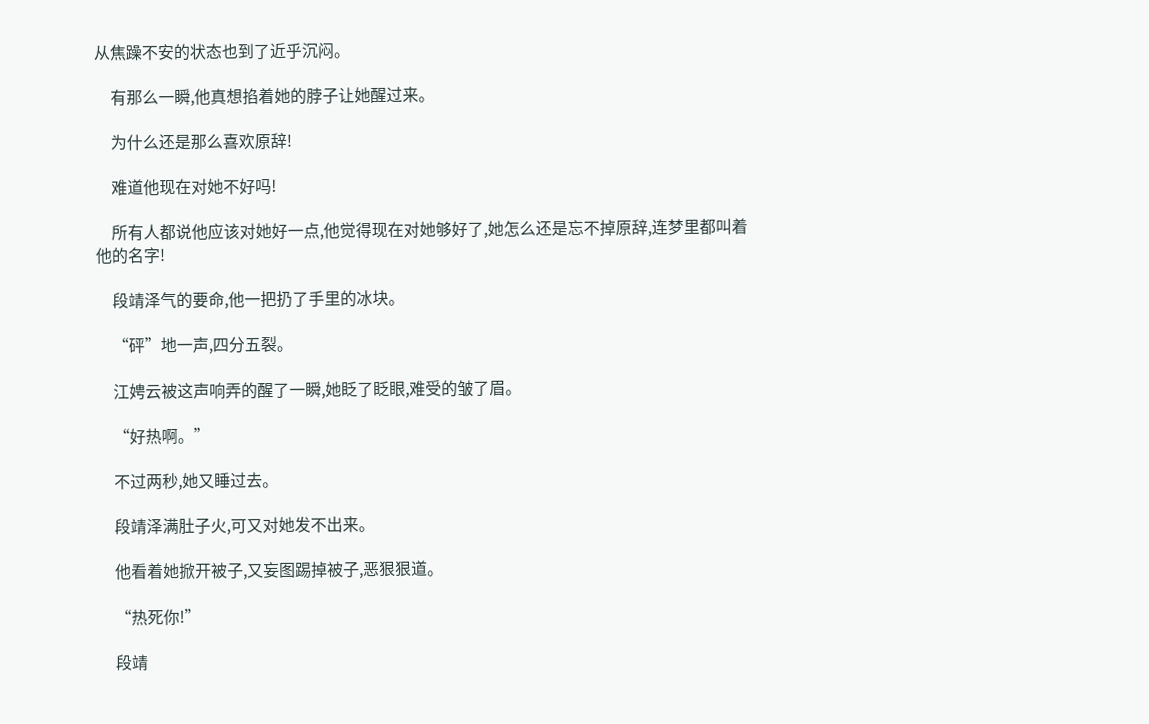从焦躁不安的状态也到了近乎沉闷。

    有那么一瞬,他真想掐着她的脖子让她醒过来。

    为什么还是那么喜欢原辞!

    难道他现在对她不好吗!

    所有人都说他应该对她好一点,他觉得现在对她够好了,她怎么还是忘不掉原辞,连梦里都叫着他的名字!

    段靖泽气的要命,他一把扔了手里的冰块。

    “砰”地一声,四分五裂。

    江娉云被这声响弄的醒了一瞬,她眨了眨眼,难受的皱了眉。

    “好热啊。”

    不过两秒,她又睡过去。

    段靖泽满肚子火,可又对她发不出来。

    他看着她掀开被子,又妄图踢掉被子,恶狠狠道。

    “热死你!”

    段靖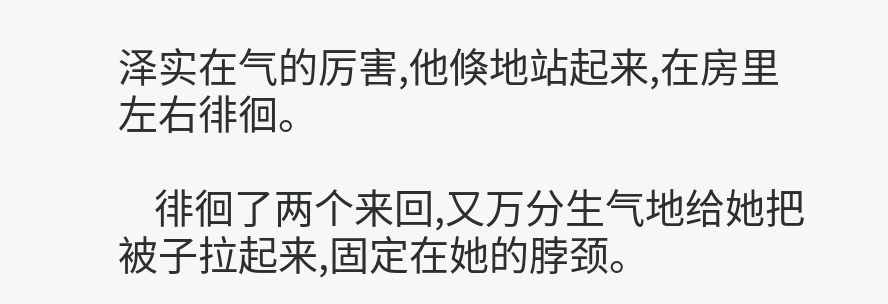泽实在气的厉害,他倏地站起来,在房里左右徘徊。

    徘徊了两个来回,又万分生气地给她把被子拉起来,固定在她的脖颈。